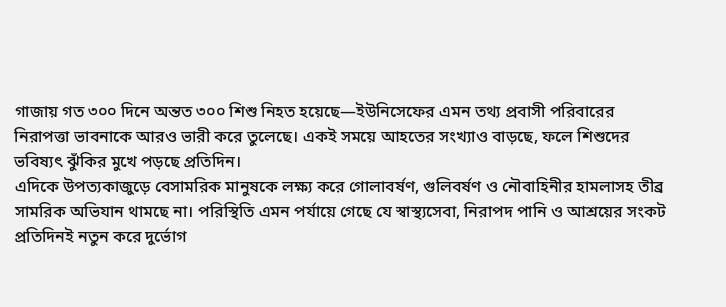গাজায় গত ৩০০ দিনে অন্তত ৩০০ শিশু নিহত হয়েছে—ইউনিসেফের এমন তথ্য প্রবাসী পরিবারের নিরাপত্তা ভাবনাকে আরও ভারী করে তুলেছে। একই সময়ে আহতের সংখ্যাও বাড়ছে, ফলে শিশুদের ভবিষ্যৎ ঝুঁকির মুখে পড়ছে প্রতিদিন।
এদিকে উপত্যকাজুড়ে বেসামরিক মানুষকে লক্ষ্য করে গোলাবর্ষণ, গুলিবর্ষণ ও নৌবাহিনীর হামলাসহ তীব্র সামরিক অভিযান থামছে না। পরিস্থিতি এমন পর্যায়ে গেছে যে স্বাস্থ্যসেবা, নিরাপদ পানি ও আশ্রয়ের সংকট প্রতিদিনই নতুন করে দুর্ভোগ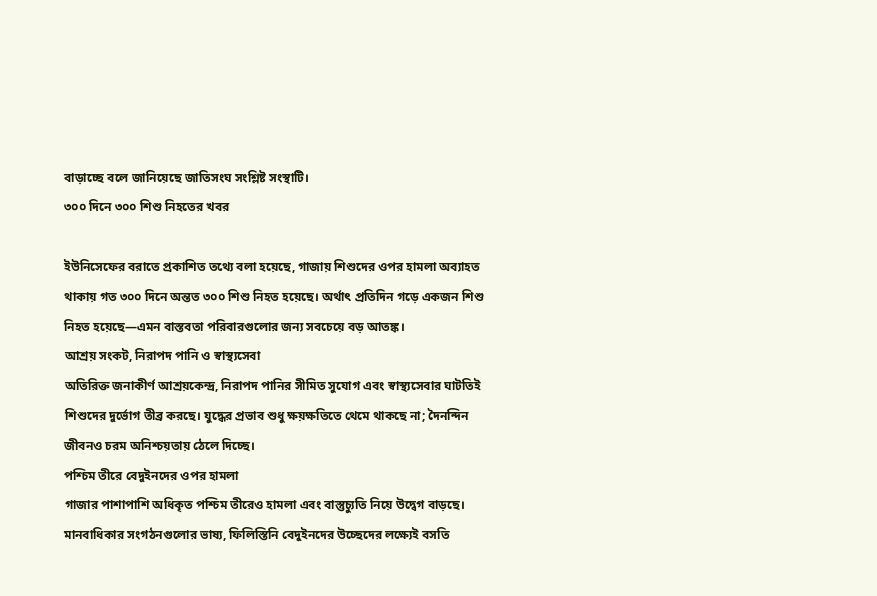বাড়াচ্ছে বলে জানিয়েছে জাতিসংঘ সংশ্লিষ্ট সংস্থাটি।
৩০০ দিনে ৩০০ শিশু নিহতের খবর

ইউনিসেফের বরাতে প্রকাশিত তথ্যে বলা হয়েছে, গাজায় শিশুদের ওপর হামলা অব্যাহত থাকায় গত ৩০০ দিনে অন্তত ৩০০ শিশু নিহত হয়েছে। অর্থাৎ প্রতিদিন গড়ে একজন শিশু নিহত হয়েছে—এমন বাস্তবতা পরিবারগুলোর জন্য সবচেয়ে বড় আতঙ্ক।
আশ্রয় সংকট, নিরাপদ পানি ও স্বাস্থ্যসেবা
অতিরিক্ত জনাকীর্ণ আশ্রয়কেন্দ্র, নিরাপদ পানির সীমিত সুযোগ এবং স্বাস্থ্যসেবার ঘাটতিই শিশুদের দুর্ভোগ তীব্র করছে। যুদ্ধের প্রভাব শুধু ক্ষয়ক্ষতিতে থেমে থাকছে না; দৈনন্দিন জীবনও চরম অনিশ্চয়তায় ঠেলে দিচ্ছে।
পশ্চিম তীরে বেদুইনদের ওপর হামলা
গাজার পাশাপাশি অধিকৃত পশ্চিম তীরেও হামলা এবং বাস্তুচ্যুতি নিয়ে উদ্বেগ বাড়ছে। মানবাধিকার সংগঠনগুলোর ভাষ্য, ফিলিস্তিনি বেদুইনদের উচ্ছেদের লক্ষ্যেই বসতি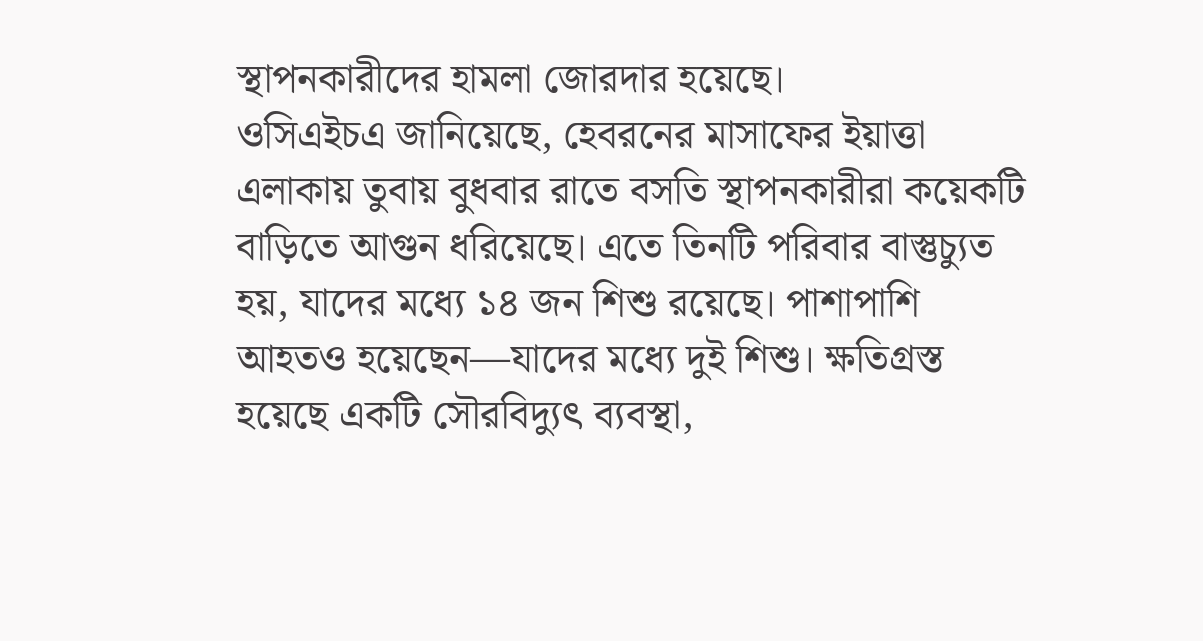স্থাপনকারীদের হামলা জোরদার হয়েছে।
ওসিএইচএ জানিয়েছে, হেবরনের মাসাফের ইয়াত্তা এলাকায় তুবায় বুধবার রাতে বসতি স্থাপনকারীরা কয়েকটি বাড়িতে আগুন ধরিয়েছে। এতে তিনটি পরিবার বাস্তুচ্যুত হয়, যাদের মধ্যে ১৪ জন শিশু রয়েছে। পাশাপাশি আহতও হয়েছেন—যাদের মধ্যে দুই শিশু। ক্ষতিগ্রস্ত হয়েছে একটি সৌরবিদ্যুৎ ব্যবস্থা,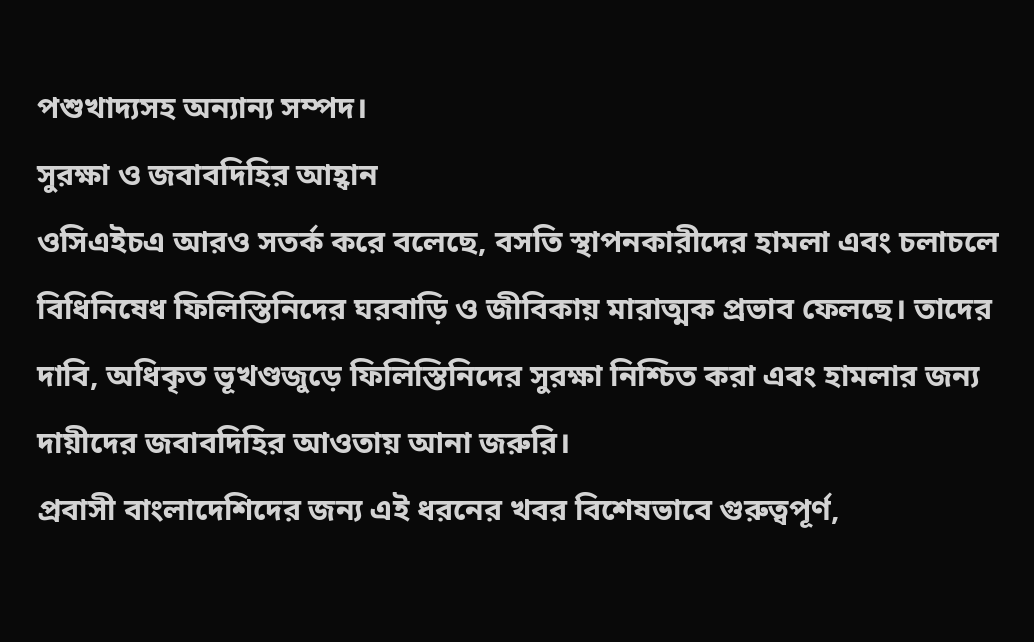পশুখাদ্যসহ অন্যান্য সম্পদ।
সুরক্ষা ও জবাবদিহির আহ্বান
ওসিএইচএ আরও সতর্ক করে বলেছে, বসতি স্থাপনকারীদের হামলা এবং চলাচলে বিধিনিষেধ ফিলিস্তিনিদের ঘরবাড়ি ও জীবিকায় মারাত্মক প্রভাব ফেলছে। তাদের দাবি, অধিকৃত ভূখণ্ডজুড়ে ফিলিস্তিনিদের সুরক্ষা নিশ্চিত করা এবং হামলার জন্য দায়ীদের জবাবদিহির আওতায় আনা জরুরি।
প্রবাসী বাংলাদেশিদের জন্য এই ধরনের খবর বিশেষভাবে গুরুত্বপূর্ণ,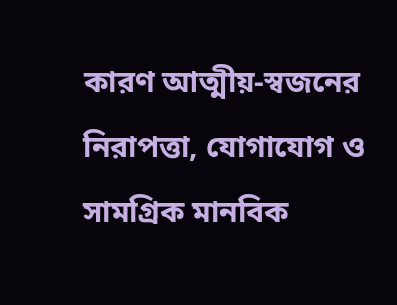কারণ আত্মীয়-স্বজনের নিরাপত্তা, যোগাযোগ ও সামগ্রিক মানবিক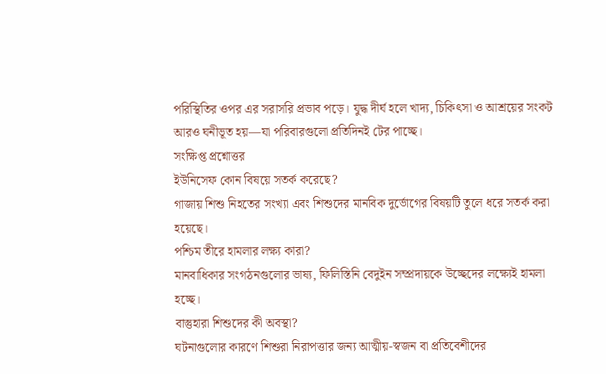পরিস্থিতির ওপর এর সরাসরি প্রভাব পড়ে। যুদ্ধ দীর্ঘ হলে খাদ্য, চিকিৎসা ও আশ্রয়ের সংকট আরও ঘনীভূত হয়—যা পরিবারগুলো প্রতিদিনই টের পাচ্ছে।
সংক্ষিপ্ত প্রশ্নোত্তর
ইউনিসেফ কোন বিষয়ে সতর্ক করেছে?
গাজায় শিশু নিহতের সংখ্যা এবং শিশুদের মানবিক দুর্ভোগের বিষয়টি তুলে ধরে সতর্ক করা হয়েছে।
পশ্চিম তীরে হামলার লক্ষ্য কারা?
মানবাধিকার সংগঠনগুলোর ভাষ্য, ফিলিস্তিনি বেদুইন সম্প্রদায়কে উচ্ছেদের লক্ষ্যেই হামলা হচ্ছে।
বাস্তুহারা শিশুদের কী অবস্থা?
ঘটনাগুলোর কারণে শিশুরা নিরাপত্তার জন্য আত্মীয়-স্বজন বা প্রতিবেশীদের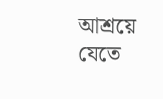আশ্রয়ে যেতে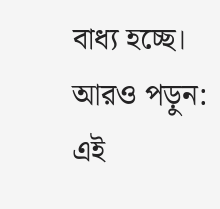বাধ্য হচ্ছে।
আরও পড়ুন: এই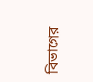বিভাগের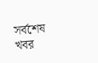সর্বশেষ খবর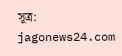সূত্র: jagonews24.com